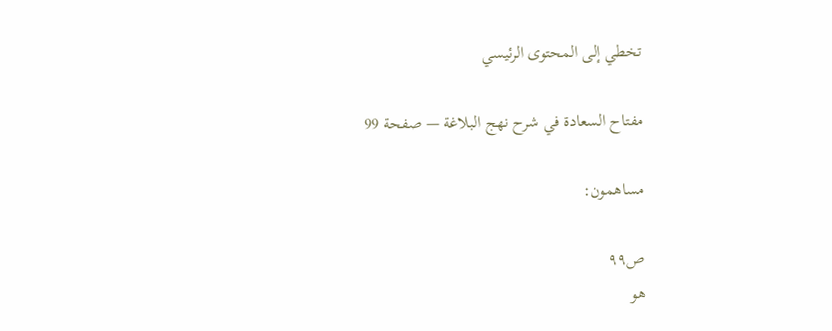تخطي إلى المحتوى الرئيسي

مفتاح السعادة في شرح نهج البلاغة — صفحة 99

مساهمون:

ص٩٩
هو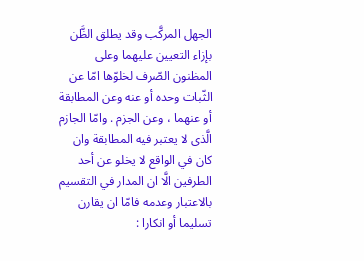الجهل المركَّب وقد يطلق الظَّن بإزاء التعيين عليهما وعلى المظنون الصّرف لخلوّها امّا عن الثّبات وحده أو عنه وعن المطابقة أو عنهما ، وعن الجزم . وامّا الجازم الَّذى لا يعتبر فيه المطابقة وان كان في الواقع لا يخلو عن أحد الطرفين الَّا ان المدار في التقسيم بالاعتبار وعدمه فامّا ان يقارن تسليما أو انكارا :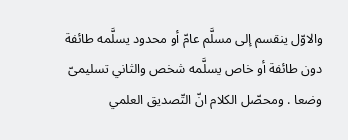والاوّل ينقسم إلى مسلَّم عامّ أو محدود يسلَّمه طائفة دون طائفة أو خاص يسلَّمه شخص والثاني تسليمىّ وضعا . ومحصّل الكلام انّ التّصديق العلمي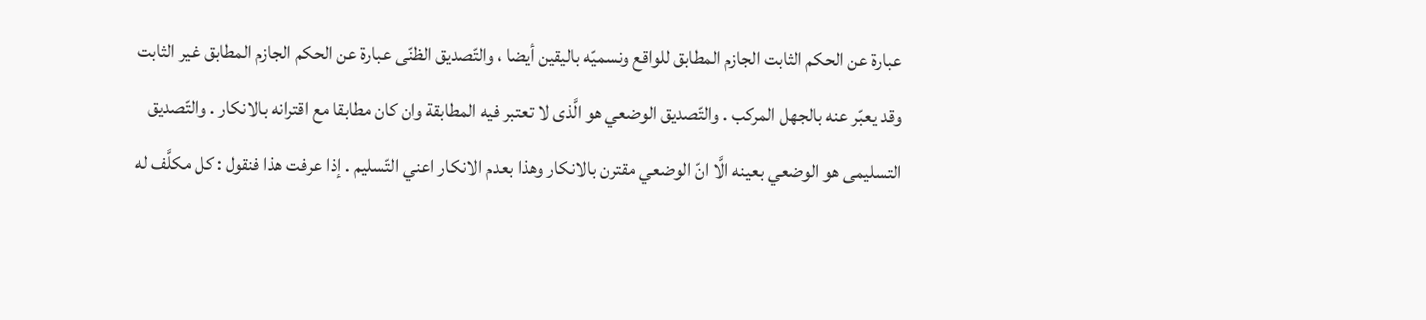عبارة عن الحكم الثابت الجازم المطابق للواقع ونسميّه باليقين أيضا ، والتّصديق الظنّى عبارة عن الحكم الجازم المطابق غير الثابت وقد يعبّر عنه بالجهل المركب . والتّصديق الوضعي هو الَّذى لا تعتبر فيه المطابقة وان كان مطابقا مع اقترانه بالانكار . والتّصديق التسليمى هو الوضعي بعينه الَّا انّ الوضعي مقترن بالانكار وهذا بعدم الانكار اعني التّسليم . إذا عرفت هذا فنقول : كل مكلَّف له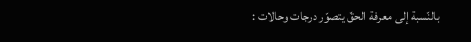بالنّسبة إلى معرفة الحقّ يتصوّر درجات وحالات :